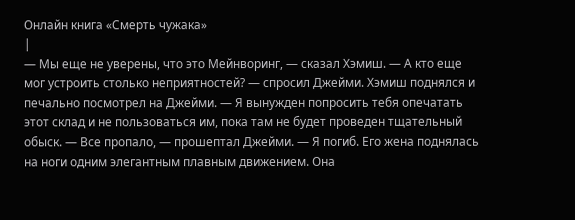Онлайн книга «Смерть чужака»
|
— Мы еще не уверены, что это Мейнворинг, — сказал Хэмиш. — А кто еще мог устроить столько неприятностей? — спросил Джейми. Хэмиш поднялся и печально посмотрел на Джейми. — Я вынужден попросить тебя опечатать этот склад и не пользоваться им, пока там не будет проведен тщательный обыск. — Все пропало, — прошептал Джейми. — Я погиб. Его жена поднялась на ноги одним элегантным плавным движением. Она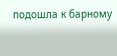подошла к барному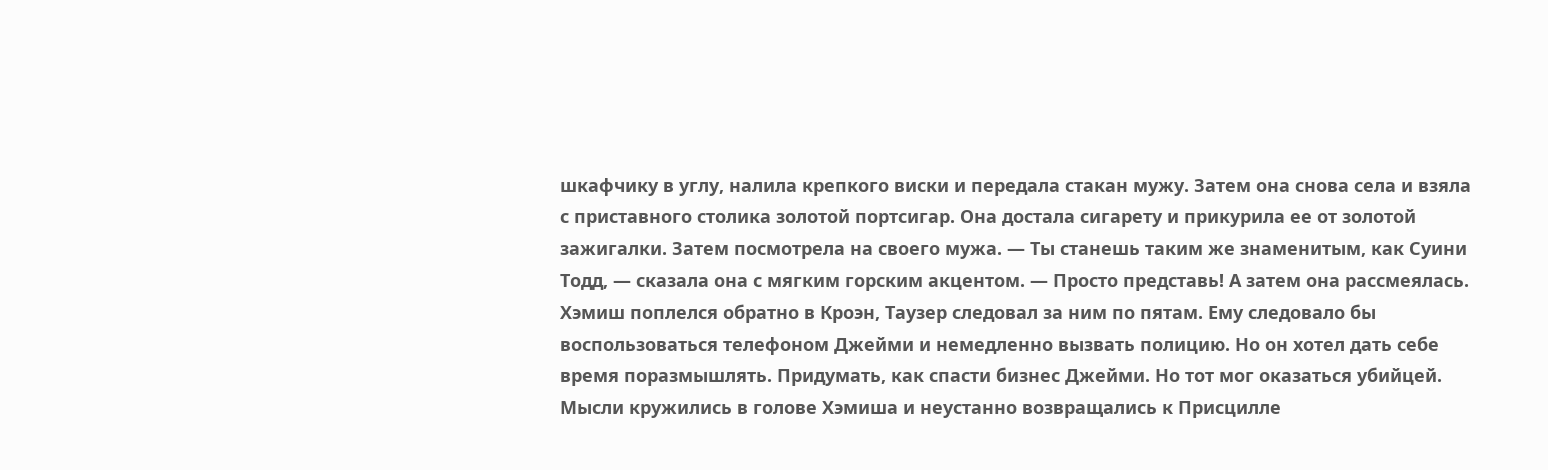шкафчику в углу, налила крепкого виски и передала стакан мужу. Затем она снова села и взяла с приставного столика золотой портсигар. Она достала сигарету и прикурила ее от золотой зажигалки. Затем посмотрела на своего мужа. — Ты станешь таким же знаменитым, как Суини Тодд, — сказала она с мягким горским акцентом. — Просто представь! А затем она рассмеялась. Хэмиш поплелся обратно в Кроэн, Таузер следовал за ним по пятам. Ему следовало бы воспользоваться телефоном Джейми и немедленно вызвать полицию. Но он хотел дать себе время поразмышлять. Придумать, как спасти бизнес Джейми. Но тот мог оказаться убийцей. Мысли кружились в голове Хэмиша и неустанно возвращались к Присцилле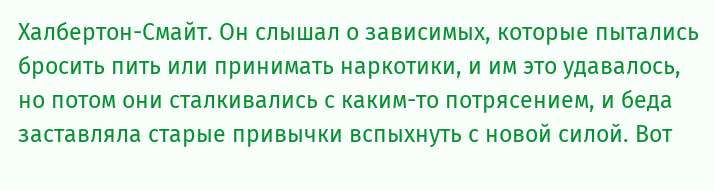Халбертон-Смайт. Он слышал о зависимых, которые пытались бросить пить или принимать наркотики, и им это удавалось, но потом они сталкивались с каким-то потрясением, и беда заставляла старые привычки вспыхнуть с новой силой. Вот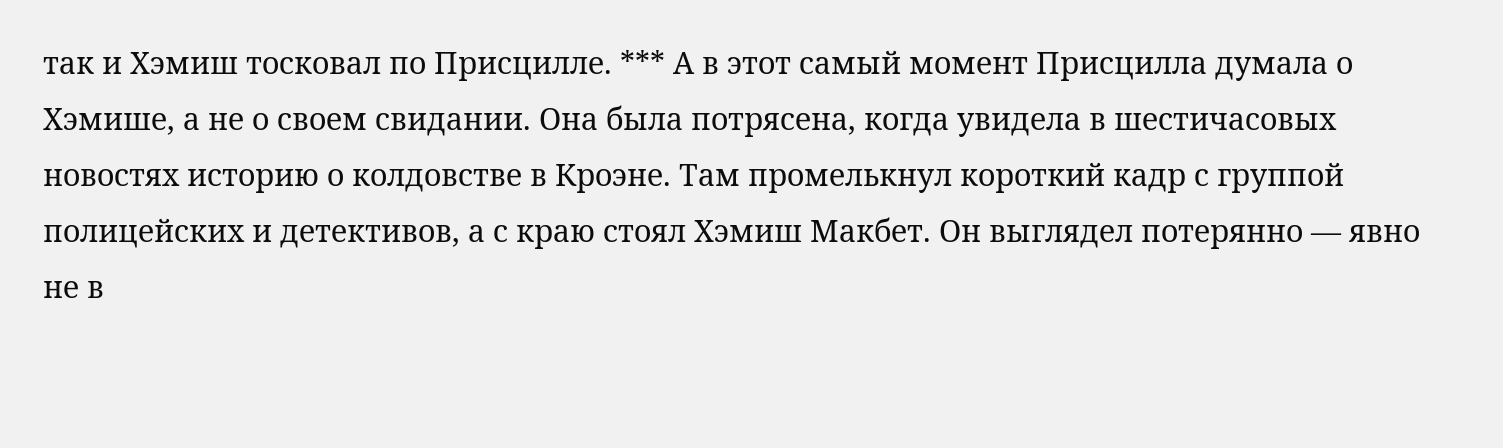так и Хэмиш тосковал по Присцилле. *** А в этот самый момент Присцилла думала о Хэмише, а не о своем свидании. Она была потрясена, когда увидела в шестичасовых новостях историю о колдовстве в Кроэне. Там промелькнул короткий кадр с группой полицейских и детективов, а с краю стоял Хэмиш Макбет. Он выглядел потерянно — явно не в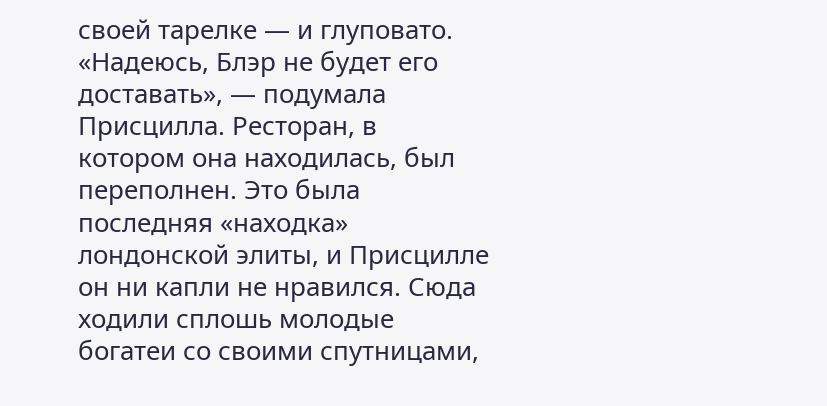своей тарелке — и глуповато. «Надеюсь, Блэр не будет его доставать», — подумала Присцилла. Ресторан, в котором она находилась, был переполнен. Это была последняя «находка» лондонской элиты, и Присцилле он ни капли не нравился. Сюда ходили сплошь молодые богатеи со своими спутницами,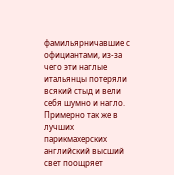фамильярничавшие с официантами, из-за чего эти наглые итальянцы потеряли всякий стыд и вели себя шумно и нагло. Примерно так же в лучших парикмахерских английский высший свет поощряет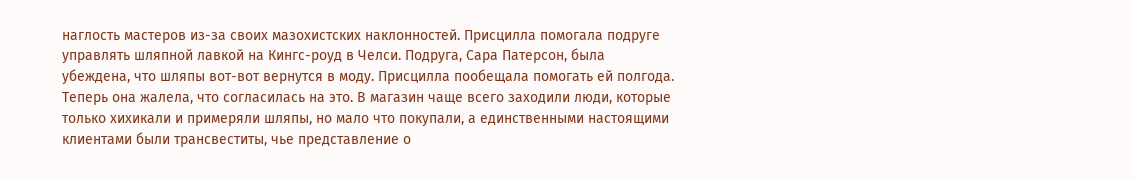наглость мастеров из-за своих мазохистских наклонностей. Присцилла помогала подруге управлять шляпной лавкой на Кингс-роуд в Челси. Подруга, Сара Патерсон, была убеждена, что шляпы вот-вот вернутся в моду. Присцилла пообещала помогать ей полгода. Теперь она жалела, что согласилась на это. В магазин чаще всего заходили люди, которые только хихикали и примеряли шляпы, но мало что покупали, а единственными настоящими клиентами были трансвеститы, чье представление о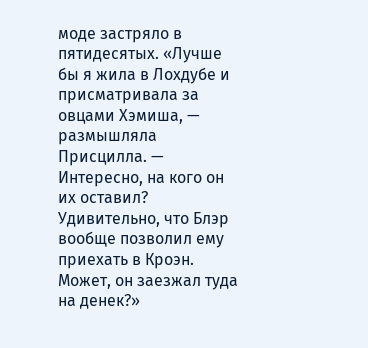моде застряло в пятидесятых. «Лучше бы я жила в Лохдубе и присматривала за овцами Хэмиша, — размышляла Присцилла. — Интересно, на кого он их оставил? Удивительно, что Блэр вообще позволил ему приехать в Кроэн. Может, он заезжал туда на денек?»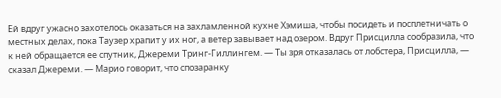Ей вдруг ужасно захотелось оказаться на захламленной кухне Хэмиша, чтобы посидеть и посплетничать о местных делах, пока Таузер храпит у их ног, а ветер завывает над озером. Вдруг Присцилла сообразила, что к ней обращается ее спутник, Джереми Тринг-Гиллингем. — Ты зря отказалась от лобстера, Присцилла, — сказал Джереми. — Марио говорит, что спозаранку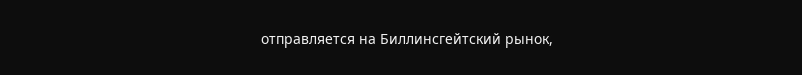отправляется на Биллинсгейтский рынок,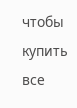чтобы купить все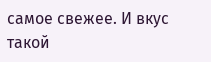самое свежее. И вкус такой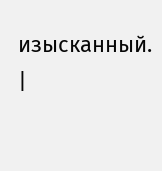изысканный. |